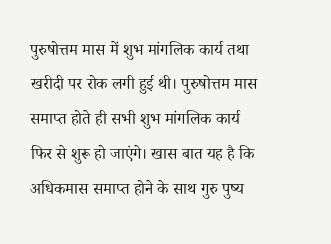पुरुषोत्तम मास में शुभ मांगलिक कार्य तथा खरीदी पर रोक लगी हुई थी। पुरुषोत्तम मास समाप्त होते ही सभी शुभ मांगलिक कार्य फिर से शुरू हो जाएंगे। खास बात यह है कि अधिकमास समाप्त होने के साथ गुरु पुष्य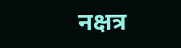नक्षत्र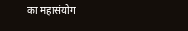का महासंयोग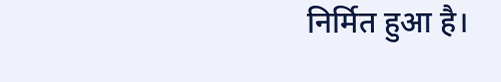निर्मित हुआ है।